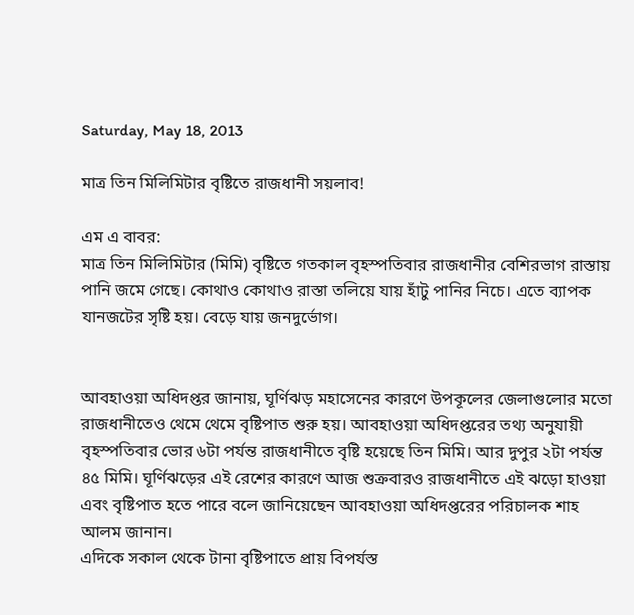Saturday, May 18, 2013

মাত্র তিন মিলিমিটার বৃষ্টিতে রাজধানী সয়লাব!

এম এ বাবর:
মাত্র তিন মিলিমিটার (মিমি) বৃষ্টিতে গতকাল বৃহস্পতিবার রাজধানীর বেশিরভাগ রাস্তায় পানি জমে গেছে। কোথাও কোথাও রাস্তা তলিয়ে যায় হাঁটু পানির নিচে। এতে ব্যাপক যানজটের সৃষ্টি হয়। বেড়ে যায় জনদুর্ভোগ।


আবহাওয়া অধিদপ্তর জানায়, ঘূর্ণিঝড় মহাসেনের কারণে উপকূলের জেলাগুলোর মতো রাজধানীতেও থেমে থেমে বৃষ্টিপাত শুরু হয়। আবহাওয়া অধিদপ্তরের তথ্য অনুযায়ী বৃহস্পতিবার ভোর ৬টা পর্যন্ত রাজধানীতে বৃষ্টি হয়েছে তিন মিমি। আর দুপুর ২টা পর্যন্ত ৪৫ মিমি। ঘূর্ণিঝড়ের এই রেশের কারণে আজ শুক্রবারও রাজধানীতে এই ঝড়ো হাওয়া এবং বৃষ্টিপাত হতে পারে বলে জানিয়েছেন আবহাওয়া অধিদপ্তরের পরিচালক শাহ আলম জানান।
এদিকে সকাল থেকে টানা বৃষ্টিপাতে প্রায় বিপর্যস্ত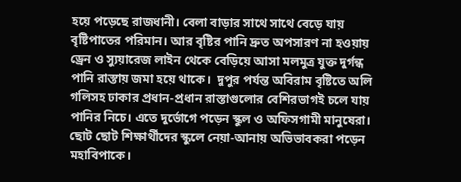হয়ে পড়েছে রাজধানী। বেলা বাড়ার সাথে সাথে বেড়ে যায় বৃষ্টিপাতের পরিমান। আর বৃষ্টির পানি দ্রুত অপসারণ না হওয়ায় ড্রেন ও স্যুয়ারেজ লাইন থেকে বেড়িয়ে আসা মলমুত্র যুক্ত দুর্গন্ধ পানি রাস্তায় জমা হয়ে থাকে।  দুপুর পর্যন্ত অবিরাম বৃষ্টিতে অলি গলিসহ ঢাকার প্রধান-প্রধান রাস্তাগুলোর বেশিরভাগই চলে যায় পানির নিচে। এতে দুর্ভোগে পড়েন স্কুল ও অফিসগামী মানুষেরা। ছোট ছোট শিক্ষার্থীদের স্কুলে নেয়া-আনায় অভিভাবকরা পড়েন মহাবিপাকে।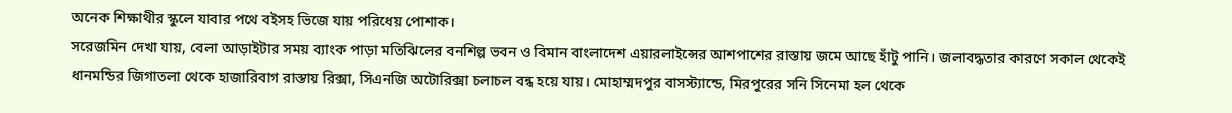অনেক শিক্ষাথীর স্কুলে যাবার পথে বইসহ ভিজে যায় পরিধেয় পোশাক।
সরেজমিন দেখা যায়, বেলা আড়াইটার সময় ব্যাংক পাড়া মতিঝিলের বনশিল্প ভবন ও বিমান বাংলাদেশ এয়ারলাইন্সের আশপাশের রাস্তায় জমে আছে হাঁটু পানি। জলাবদ্ধতার কারণে সকাল থেকেই ধানমন্ডির জিগাতলা থেকে হাজারিবাগ রাস্তায় রিক্সা, সিএনজি অটোরিক্সা চলাচল বন্ধ হয়ে যায়। মোহাম্মদপুর বাসস্ট্যান্ডে, মিরপুরের সনি সিনেমা হল থেকে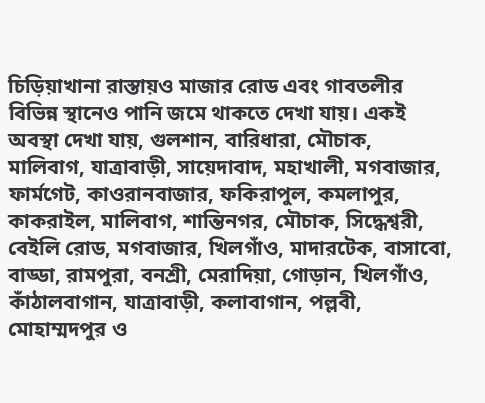চিড়িয়াখানা রাস্তায়ও মাজার রোড এবং গাবতলীর বিভিন্ন স্থানেও পানি জমে থাকতে দেখা যায়। একই অবস্থা দেখা যায়, গুলশান, বারিধারা, মৌচাক, মালিবাগ, যাত্রাবাড়ী, সায়েদাবাদ, মহাখালী, মগবাজার, ফার্মগেট, কাওরানবাজার, ফকিরাপুল, কমলাপুর, কাকরাইল, মালিবাগ, শান্তিনগর, মৌচাক, সিদ্ধেশ্বরী, বেইলি রোড, মগবাজার, খিলগাঁও, মাদারটেক, বাসাবো, বাড্ডা, রামপুরা, বনশ্রী, মেরাদিয়া, গোড়ান, খিলগাঁও, কাঁঠালবাগান, যাত্রাবাড়ী, কলাবাগান, পল্লবী, মোহাম্মদপুর ও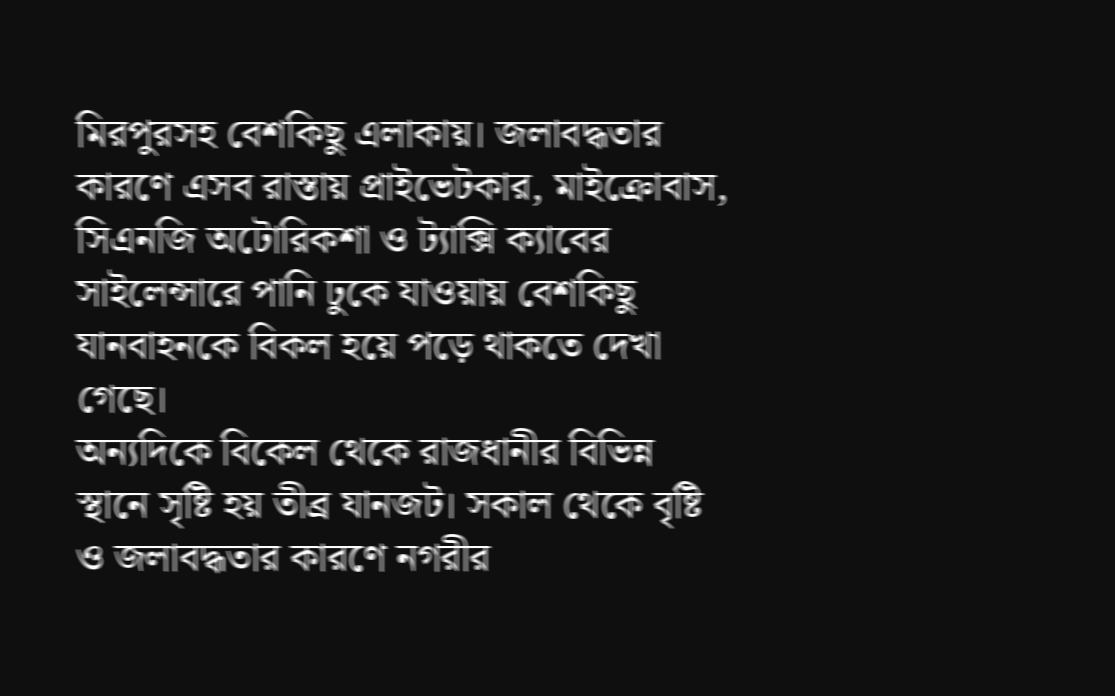মিরপুরসহ বেশকিছু এলাকায়। জলাবদ্ধতার কারণে এসব রাস্তায় প্রাইভেটকার, মাইক্রোবাস, সিএনজি অটোরিকশা ও ট্যাক্সি ক্যাবের সাইলেন্সারে পানি ঢুকে যাওয়ায় বেশকিছু যানবাহনকে বিকল হয়ে পড়ে থাকতে দেখা গেছে।
অন্যদিকে বিকেল থেকে রাজধানীর বিভিন্ন স্থানে সৃষ্টি হয় তীব্র যানজট। সকাল থেকে বৃষ্টি ও জলাবদ্ধতার কারণে নগরীর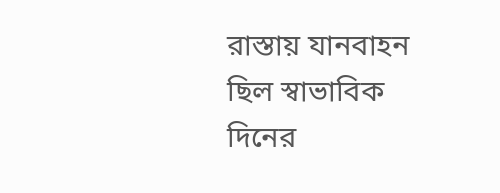রাস্তায় যানবাহন ছিল স্বাভাবিক দিনের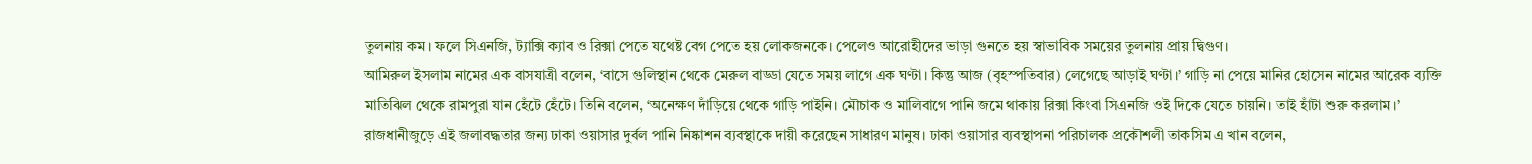তুলনায় কম। ফলে সিএনজি, ট্যাক্সি ক্যাব ও রিক্সা পেতে যথেষ্ট বেগ পেতে হয় লোকজনকে। পেলেও আরোহীদের ভাড়া গুনতে হয় স্বাভাবিক সময়ের তুলনায় প্রায় দ্বিগুণ।
আমিরুল ইসলাম নামের এক বাসযাত্রী বলেন, ‘বাসে গুলিস্থান থেকে মেরুল বাড্ডা যেতে সময় লাগে এক ঘণ্টা। কিন্তু আজ (বৃহস্পতিবার) লেগেছে আড়াই ঘণ্টা।’ গাড়ি না পেয়ে মানির হোসেন নামের আরেক ব্যক্তি মাতিঝিল থেকে রামপুরা যান হেঁটে হেঁটে। তিনি বলেন, ‘অনেক্ষণ দাঁড়িয়ে থেকে গাড়ি পাইনি। মৌচাক ও মালিবাগে পানি জমে থাকায় রিক্সা কিংবা সিএনজি ওই দিকে যেতে চায়নি। তাই হাঁটা শুরু করলাম।’
রাজধানীজুড়ে এই জলাবদ্ধতার জন্য ঢাকা ওয়াসার দুর্বল পানি নিষ্কাশন ব্যবস্থাকে দায়ী করেছেন সাধারণ মানুষ। ঢাকা ওয়াসার ব্যবস্থাপনা পরিচালক প্রকৌশলী তাকসিম এ খান বলেন,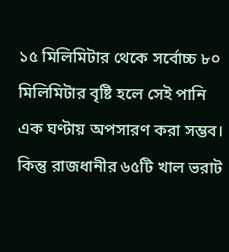১৫ মিলিমিটার থেকে সর্বোচ্চ ৮০ মিলিমিটার বৃষ্টি হলে সেই পানি এক ঘণ্টায় অপসারণ করা সম্ভব। কিন্তু রাজধানীর ৬৫টি খাল ভরাট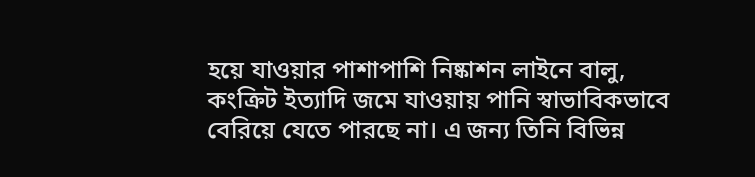হয়ে যাওয়ার পাশাপাশি নিষ্কাশন লাইনে বালু, কংক্রিট ইত্যাদি জমে যাওয়ায় পানি স্বাভাবিকভাবে বেরিয়ে যেতে পারছে না। এ জন্য তিনি বিভিন্ন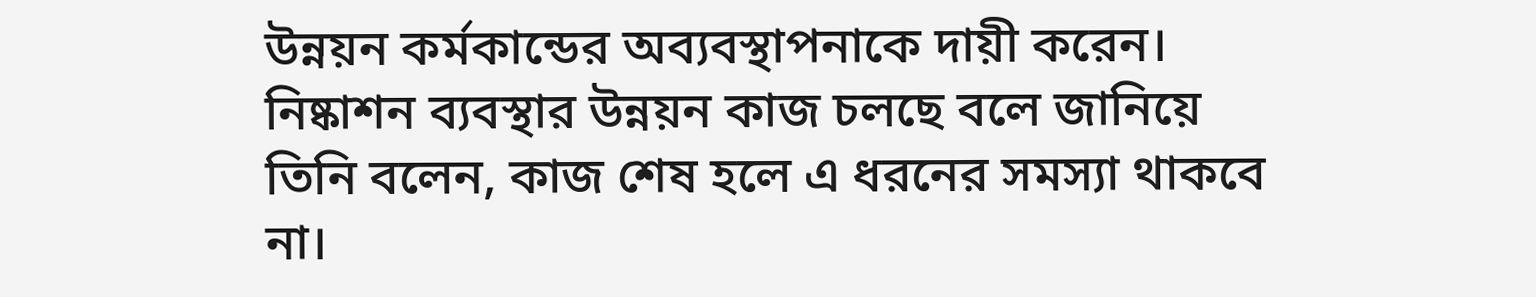উন্নয়ন কর্মকান্ডের অব্যবস্থাপনাকে দায়ী করেন। নিষ্কাশন ব্যবস্থার উন্নয়ন কাজ চলছে বলে জানিয়ে তিনি বলেন, কাজ শেষ হলে এ ধরনের সমস্যা থাকবে না।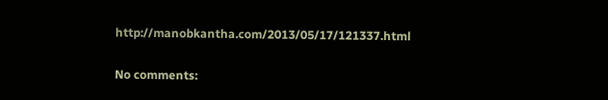http://manobkantha.com/2013/05/17/121337.html

No comments: